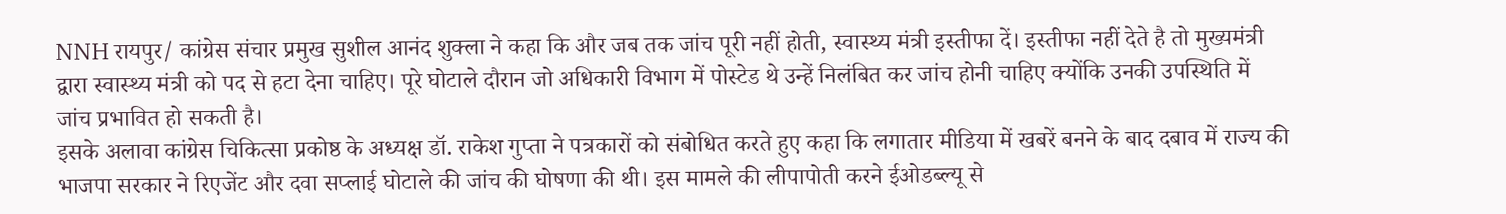NNH रायपुर/ कांग्रेस संचार प्रमुख सुशील आनंद शुक्ला ने कहा कि और जब तक जांच पूरी नहीं होती, स्वास्थ्य मंत्री इस्तीफा दें। इस्तीफा नहीं देते है तो मुख्यमंत्री द्वारा स्वास्थ्य मंत्री को पद से हटा देना चाहिए। पूरे घोटाले दौरान जो अधिकारी विभाग में पोस्टेड थे उन्हें निलंबित कर जांच होनी चाहिए क्योंकि उनकी उपस्थिति में जांच प्रभावित हो सकती है।
इसके अलावा कांग्रेस चिकित्सा प्रकोष्ठ के अध्यक्ष डॉ. राकेश गुप्ता ने पत्रकारों को संबोधित करते हुए कहा कि लगातार मीडिया में खबरें बनने के बाद दबाव में राज्य की भाजपा सरकार ने रिएजेंट और दवा सप्लाई घोटाले की जांच की घोषणा की थी। इस मामले की लीपापोती करने ईओडब्ल्यू से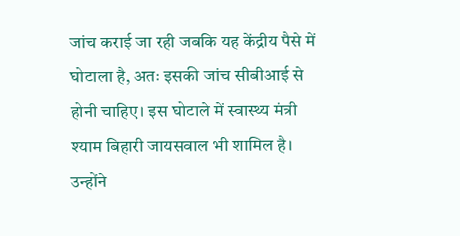जांच कराई जा रही जबकि यह केंद्रीय पैसे में घोटाला है, अतः इसकी जांच सीबीआई से होनी चाहिए। इस घोटाले में स्वास्थ्य मंत्री श्याम बिहारी जायसवाल भी शामिल है। उन्होंने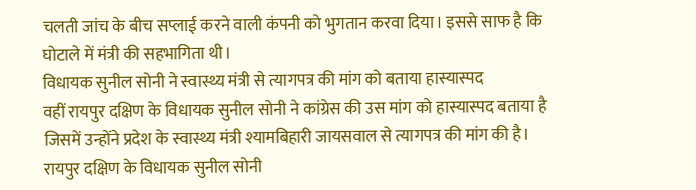चलती जांच के बीच सप्लाई करने वाली कंपनी को भुगतान करवा दिया। इससे साफ है कि घोटाले में मंत्री की सहभागिता थी।
विधायक सुनील सोनी ने स्वास्थ्य मंत्री से त्यागपत्र की मांग को बताया हास्यास्पद
वहीं रायपुर दक्षिण के विधायक सुनील सोनी ने कांग्रेस की उस मांग को हास्यास्पद बताया है जिसमें उन्होंने प्रदेश के स्वास्थ्य मंत्री श्यामबिहारी जायसवाल से त्यागपत्र की मांग की है।
रायपुर दक्षिण के विधायक सुनील सोनी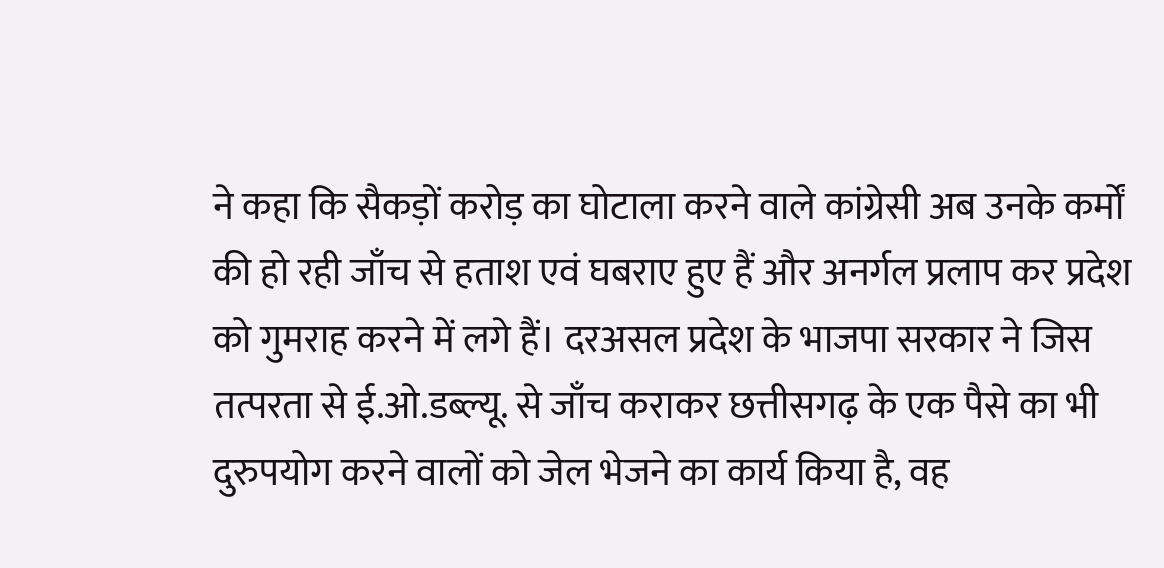ने कहा कि सैकड़ों करोड़ का घोटाला करने वाले कांग्रेसी अब उनके कर्मों की हो रही जाँच से हताश एवं घबराए हुए हैं और अनर्गल प्रलाप कर प्रदेश को गुमराह करने में लगे हैं। दरअसल प्रदेश के भाजपा सरकार ने जिस तत्परता से ई.ओ.डब्ल्यू. से जाँच कराकर छत्तीसगढ़ के एक पैसे का भी दुरुपयोग करने वालों को जेल भेजने का कार्य किया है, वह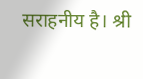सराहनीय है। श्री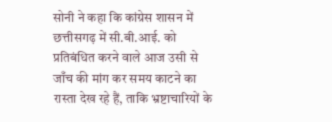सोनी ने कहा कि कांग्रेस शासन में छत्तीसगढ़ में सी.बी.आई. को प्रतिबंधित करने वाले आज उसी से जाँच की मांग कर समय काटने का रास्ता देख रहे हैं, ताकि भ्रष्टाचारियों के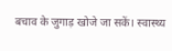बचाव के जुगाड़ खोजे जा सकें। स्वास्थ्य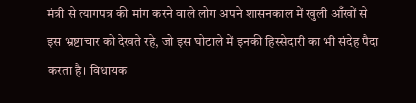मंत्री से त्यागपत्र की मांग करने वाले लोग अपने शासनकाल में खुली आँखों से इस भ्रष्टाचार को देखते रहे, जो इस घोटाले में इनकी हिस्सेदारी का भी संदेह पैदा करता है। विधायक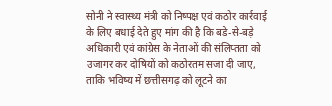सोनी ने स्वास्थ्य मंत्री को निष्पक्ष एवं कठोर कार्रवाई के लिए बधाई देते हुए मांग की है कि बडे-से-बड़े अधिकारी एवं कांग्रेस के नेताओं की संलिप्तता को उजागर कर दोषियों को कठोरतम सजा दी जाए, ताकि भविष्य में छत्तीसगढ़ को लूटने का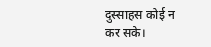दुस्साहस कोई न कर सके।